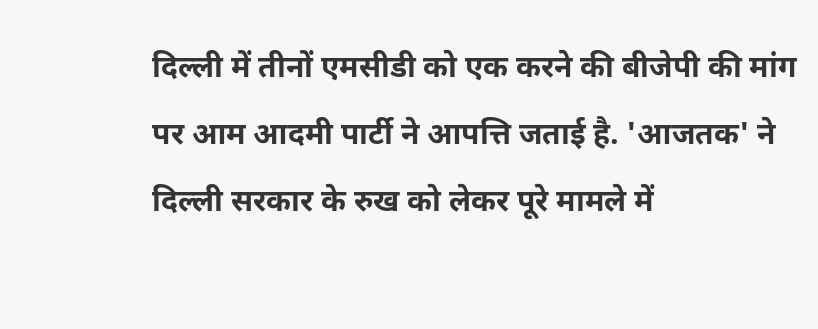दिल्ली में तीनों एमसीडी को एक करने की बीजेपी की मांग पर आम आदमी पार्टी ने आपत्ति जताई है. 'आजतक' ने दिल्ली सरकार के रुख को लेकर पूरे मामले में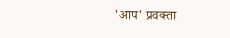'आप' प्रवक्ता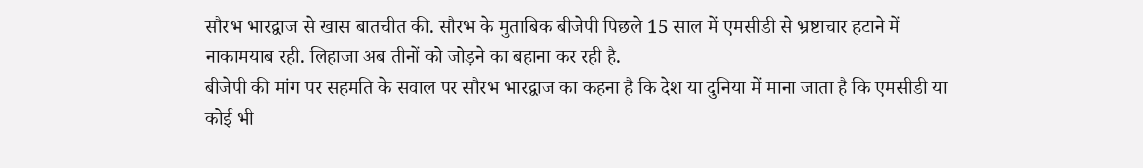सौरभ भारद्वाज से खास बातचीत की. सौरभ के मुताबिक बीजेपी पिछले 15 साल में एमसीडी से भ्रष्टाचार हटाने में नाकामयाब रही. लिहाजा अब तीनों को जोड़ने का बहाना कर रही है.
बीजेपी की मांग पर सहमति के सवाल पर सौरभ भारद्वाज का कहना है कि देश या दुनिया में माना जाता है कि एमसीडी या कोई भी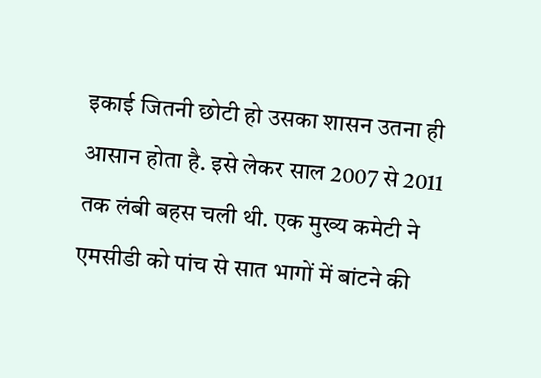इकाई जितनी छोटी हो उसका शासन उतना ही आसान होता है. इसे लेकर साल 2007 से 2011 तक लंबी बहस चली थी. एक मुख्य कमेटी ने एमसीडी को पांच से सात भागों में बांटने की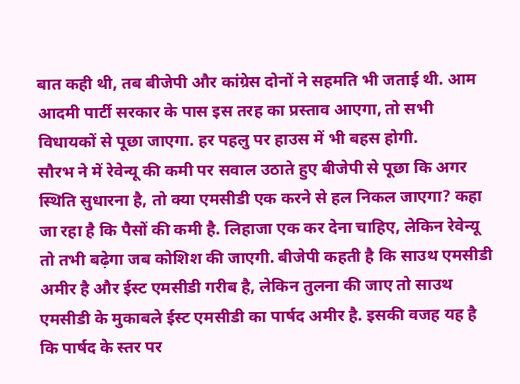बात कही थी, तब बीजेपी और कांग्रेस दोनों ने सहमति भी जताई थी. आम आदमी पार्टी सरकार के पास इस तरह का प्रस्ताव आएगा, तो सभी विधायकों से पूछा जाएगा. हर पहलु पर हाउस में भी बहस होगी.
सौरभ ने में रेवेन्यू की कमी पर सवाल उठाते हुए बीजेपी से पूछा कि अगर स्थिति सुधारना है, तो क्या एमसीडी एक करने से हल निकल जाएगा? कहा जा रहा है कि पैसों की कमी है. लिहाजा एक कर देना चाहिए, लेकिन रेवेन्यू तो तभी बढ़ेगा जब कोशिश की जाएगी. बीजेपी कहती है कि साउथ एमसीडी अमीर है और ईस्ट एमसीडी गरीब है, लेकिन तुलना की जाए तो साउथ एमसीडी के मुकाबले ईस्ट एमसीडी का पार्षद अमीर है. इसकी वजह यह है कि पार्षद के स्तर पर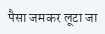पैसा जमकर लूटा जा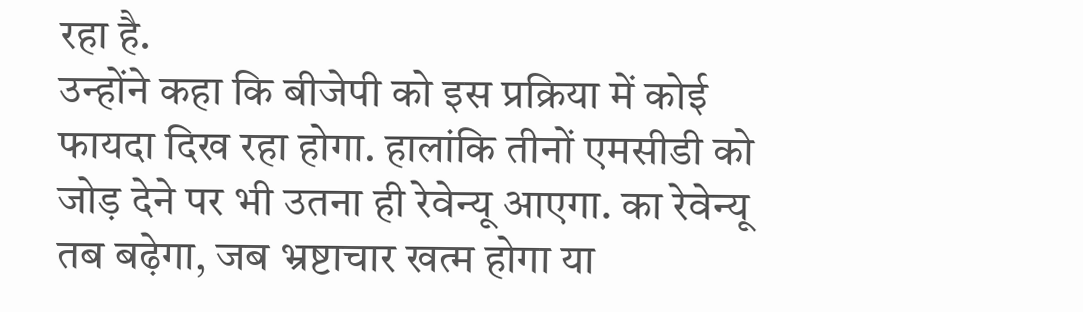रहा है.
उन्होंने कहा कि बीजेपी को इस प्रक्रिया में कोई फायदा दिख रहा होगा. हालांकि तीनों एमसीडी को जोड़ देने पर भी उतना ही रेवेन्यू आएगा. का रेवेन्यू तब बढ़ेगा, जब भ्रष्टाचार खत्म होगा या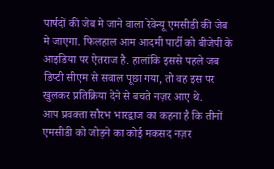पार्षदों की जेब मे जाने वाला रेवेन्यू एमसीडी की जेब मे जाएगा. फिलहाल आम आदमी पार्टी को बीजेपी के आइडिया पर ऐतराज है. हालांकि इससे पहले जब डिप्टी सीएम से सवाल पूछा गया, तो वह इस पर खुलकर प्रतिक्रिया देने से बचते नज़र आए थे.
आप प्रवक्ता सौरभ भारद्वाज का कहना है कि तीनों एमसीडी को जोड़ने का कोई मकसद नज़र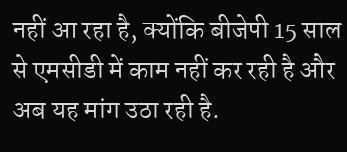नहीं आ रहा है, क्योंकि बीजेपी 15 साल से एमसीडी में काम नहीं कर रही है और अब यह मांग उठा रही है.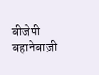बीजेपी बहानेबाज़ी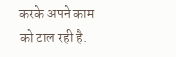करके अपने काम को टाल रही है.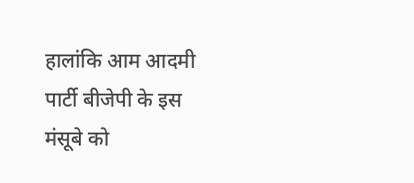हालांकि आम आदमी पार्टी बीजेपी के इस मंसूबे को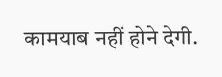कामयाब नहीं होने देगी.